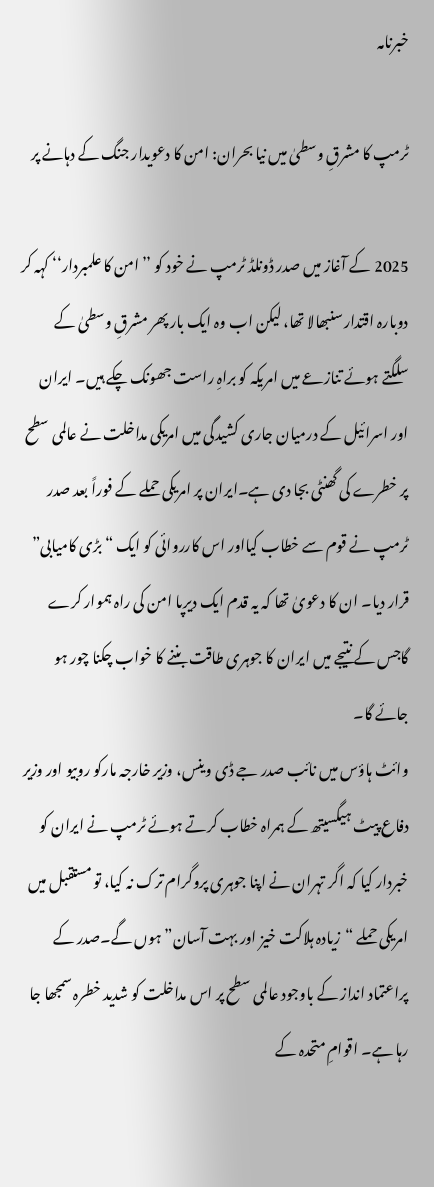خبرنامہ

ٹرمپ کا مشرقِ وسطیٰ میں نیا بحران: امن کا دعویدار جنگ کے دہانے پر

2025 کے آغاز میں صدر ڈونلڈ ٹرمپ نے خود کو ’’امن کا علمبردار‘‘ کہہ کر دوبارہ اقتدار سنبھالا تھا، لیکن اب وہ ایک بار پھر مشرقِ وسطیٰ کے سلگتے ہوئے تنازعے میں امریکہ کو براہِ راست جھونک چکے ہیں۔ ایران اور اسرائیل کے درمیان جاری کشیدگی میں امریکی مداخلت نے عالمی سطح پر خطرے کی گھنٹی بجا دی ہے۔ایران پر امریکی حملے کے فوراً بعد صدر ٹرمپ نے قوم سے خطاب کیااور اس کارروائی کو ایک “بڑی کامیابی” قرار دیا۔ ان کا دعویٰ تھا کہ یہ قدم ایک دیرپا امن کی راہ ہموار کرے گاجس کے نتیجے میں ایران کا جوہری طاقت بننے کا خواب چکنا چور ہو جائے گا۔
وائٹ ہاؤس میں نائب صدر جے ڈی وینس، وزیر خارجہ مارکو روبیو اور وزیر دفاع پیٹ ہیگسیتھ کے ہمراہ خطاب کرتے ہوئے ٹرمپ نے ایران کو خبردار کیا کہ اگر تہران نے اپنا جوہری پروگرام ترک نہ کیا، تو مستقبل میں امریکی حملے “زیادہ ہلاکت خیز اور بہت آسان” ہوں گے۔صدر کے پراعتماد انداز کے باوجود عالمی سطح پر اس مداخلت کو شدید خطرہ سمجھا جا رہا ہے۔ اقوامِ متحدہ کے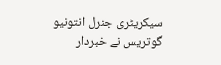سیکریٹری جنرل انتونیو گوتریس نے خبردار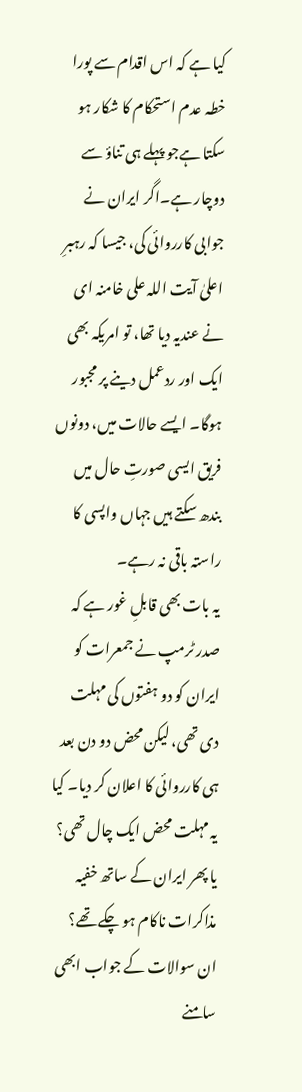کیا ہے کہ اس اقدام سے پورا خطہ عدم استحکام کا شکار ہو سکتا ہےجو پہلے ہی تناؤ سے دوچار ہے۔اگر ایران نے جوابی کارروائی کی، جیسا کہ رہبرِ اعلیٰ آیت اللہ علی خامنہ ای نے عندیہ دیا تھا، تو امریکہ بھی ایک اور ردعمل دینے پر مجبور ہوگا۔ ایسے حالات میں، دونوں فریق ایسی صورتِ حال میں بندھ سکتے ہیں جہاں واپسی کا راستہ باقی نہ رہے۔
یہ بات بھی قابلِ غور ہے کہ صدر ٹرمپ نے جمعرات کو ایران کو دو ہفتوں کی مہلت دی تھی، لیکن محض دو دن بعد ہی کارروائی کا اعلان کر دیا۔ کیا یہ مہلت محض ایک چال تھی؟ یا پھر ایران کے ساتھ خفیہ مذاکرات ناکام ہو چکے تھے؟ ان سوالات کے جواب ابھی سامنے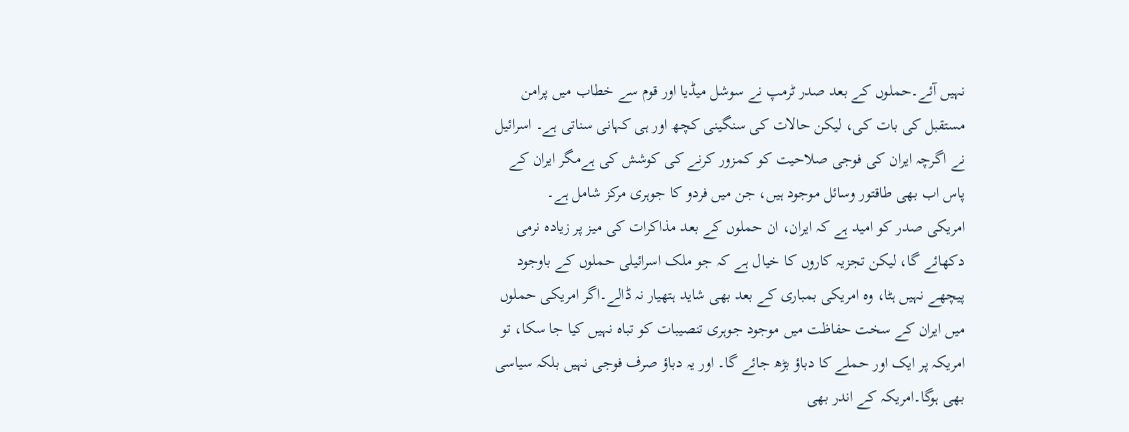نہیں آئے۔حملوں کے بعد صدر ٹرمپ نے سوشل میڈیا اور قوم سے خطاب میں پرامن مستقبل کی بات کی، لیکن حالات کی سنگینی کچھ اور ہی کہانی سناتی ہے۔ اسرائیل نے اگرچہ ایران کی فوجی صلاحیت کو کمزور کرنے کی کوشش کی ہےمگر ایران کے پاس اب بھی طاقتور وسائل موجود ہیں، جن میں فردو کا جوہری مرکز شامل ہے۔
امریکی صدر کو امید ہے کہ ایران، ان حملوں کے بعد مذاکرات کی میز پر زیادہ نرمی دکھائے گا، لیکن تجزیہ کاروں کا خیال ہے کہ جو ملک اسرائیلی حملوں کے باوجود پیچھے نہیں ہٹا، وہ امریکی بمباری کے بعد بھی شاید ہتھیار نہ ڈالے۔اگر امریکی حملوں میں ایران کے سخت حفاظت میں موجود جوہری تنصیبات کو تباہ نہیں کیا جا سکا، تو امریکہ پر ایک اور حملے کا دباؤ بڑھ جائے گا۔ اور یہ دباؤ صرف فوجی نہیں بلکہ سیاسی بھی ہوگا۔امریکہ کے اندر بھی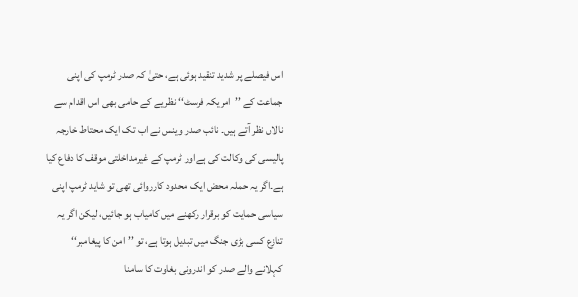اس فیصلے پر شدید تنقید ہوئی ہے، حتیٰ کہ صدر ٹرمپ کی اپنی جماعت کے ’’امریکہ فرسٹ‘‘ نظریے کے حامی بھی اس اقدام سے نالاں نظر آتے ہیں۔ نائب صدر وینس نے اب تک ایک محتاط خارجہ پالیسی کی وکالت کی ہےاور ٹرمپ کے غیرمداخلتی موقف کا دفاع کیا ہے۔اگر یہ حملہ محض ایک محدود کارروائی تھی تو شاید ٹرمپ اپنی سیاسی حمایت کو برقرار رکھنے میں کامیاب ہو جائیں، لیکن اگر یہ تنازع کسی بڑی جنگ میں تبدیل ہوتا ہے، تو ’’امن کا پیغامبر‘‘ کہلانے والے صدر کو اندرونی بغاوت کا سامنا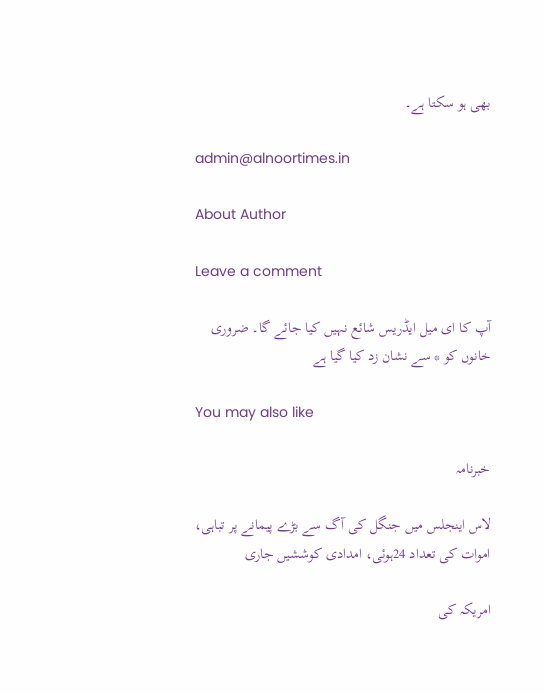بھی ہو سکتا ہے۔

admin@alnoortimes.in

About Author

Leave a comment

آپ کا ای میل ایڈریس شائع نہیں کیا جائے گا۔ ضروری خانوں کو * سے نشان زد کیا گیا ہے

You may also like

خبرنامہ

لاس اینجلس میں جنگل کی آگ سے بڑے پیمانے پر تباہی، اموات کی تعداد 24ہوئی، امدادی کوششیں جاری

امریکہ کی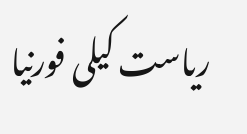ریاست کیلی فورنیا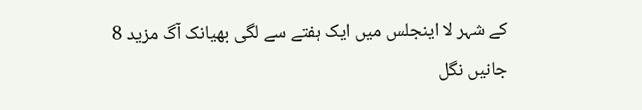کے شہر لا اینجلس میں ایک ہفتے سے لگی بھیانک آگ مزید 8 جانیں نگل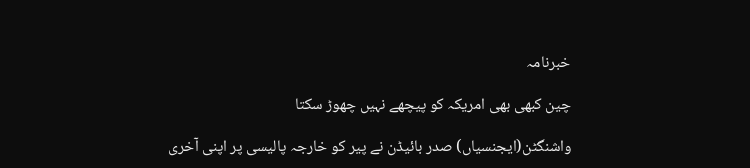خبرنامہ

چین کبھی بھی امریکہ کو پیچھے نہیں چھوڑ سکتا

واشنگٹن(ایجنسیاں) صدر بائیڈن نے پیر کو خارجہ پالیسی پر اپنی آخری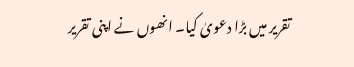تقریر میں بڑا دعویٰ کیا۔ انھوں نے اپنی تقریر